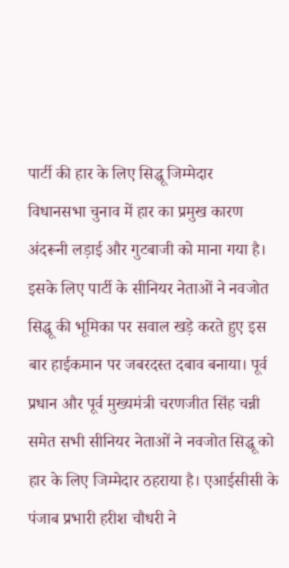पार्टी की हार के लिए सिद्धू जिम्मेदार
विधानसभा चुनाव में हार का प्रमुख कारण अंदरूनी लड़ाई और गुटबाजी को माना गया है। इसके लिए पार्टी के सीनियर नेताओं ने नवजोत सिद्धू की भूमिका पर सवाल खड़े करते हुए इस बार हाईकमान पर जबरदस्त दबाव बनाया। पूर्व प्रधान और पूर्व मुख्यमंत्री चरणजीत सिंह चन्नी समेत सभी सीनियर नेताओं ने नवजोत सिद्धू को हार के लिए जिम्मेदार ठहराया है। एआईसीसी के पंजाब प्रभारी हरीश चौधरी ने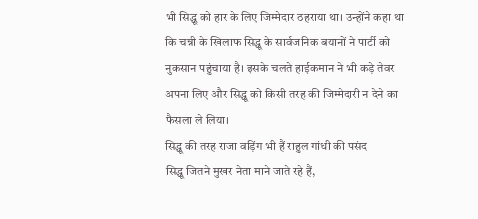भी सिद्धू को हार के लिए जिम्मेदार ठहराया था। उन्होंने कहा था कि चन्नी के खिलाफ सिद्धू के सार्वजनिक बयानों ने पार्टी को नुकसान पहुंचाया है। इसके चलते हाईकमान ने भी कड़े तेवर अपना लिए और सिद्धू को किसी तरह की जिम्मेदारी न देने का फैसला ले लिया।
सिद्धू की तरह राजा वड़िंग भी हैं राहुल गांधी की पसंद
सिद्धू जितने मुखर नेता माने जाते रहे हैं,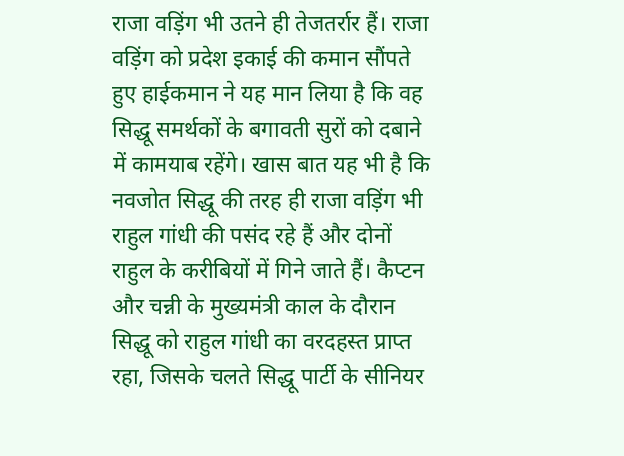राजा वड़िंग भी उतने ही तेजतर्रार हैं। राजा वड़िंग को प्रदेश इकाई की कमान सौंपते हुए हाईकमान ने यह मान लिया है कि वह सिद्धू समर्थकों के बगावती सुरों को दबाने में कामयाब रहेंगे। खास बात यह भी है कि नवजोत सिद्धू की तरह ही राजा वड़िंग भी राहुल गांधी की पसंद रहे हैं और दोनों राहुल के करीबियों में गिने जाते हैं। कैप्टन और चन्नी के मुख्यमंत्री काल के दौरान सिद्धू को राहुल गांधी का वरदहस्त प्राप्त रहा, जिसके चलते सिद्धू पार्टी के सीनियर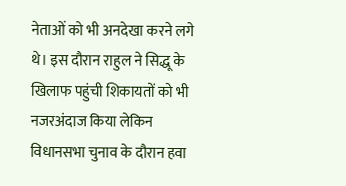नेताओं को भी अनदेखा करने लगे थे। इस दौरान राहुल ने सिद्धू के खिलाफ पहुंची शिकायतों को भी नजरअंदाज किया लेकिन विधानसभा चुनाव के दौरान हवा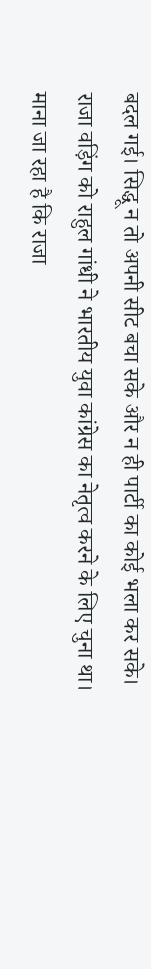बदल गई। सिद्धू न तो अपनी सीट बचा सके और न ही पार्टी का कोई भला कर सके। राजा वड़िंग को राहुल गांधी ने भारतीय युवा कांग्रेस का नेतृत्व करने के लिए चुना था। माना जा रहा है कि राजा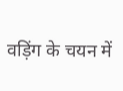वड़िंग के चयन में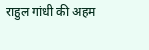राहुल गांधी की अहम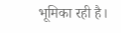भूमिका रही है।